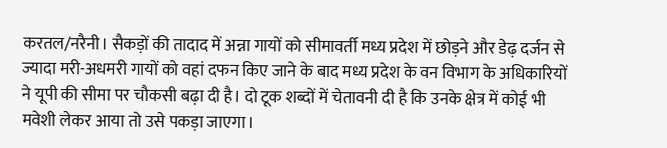करतल/नरैनी। सैकड़ों की तादाद में अन्ना गायों को सीमावर्ती मध्य प्रदेश में छोड़ने और डेढ़ दर्जन से ज्यादा मरी-अधमरी गायों को वहां दफन किए जाने के बाद मध्य प्रदेश के वन विभाग के अधिकारियों ने यूपी की सीमा पर चौकसी बढ़ा दी है। दो टूक शब्दों में चेतावनी दी है कि उनके क्षेत्र में कोई भी मवेशी लेकर आया तो उसे पकड़ा जाएगा।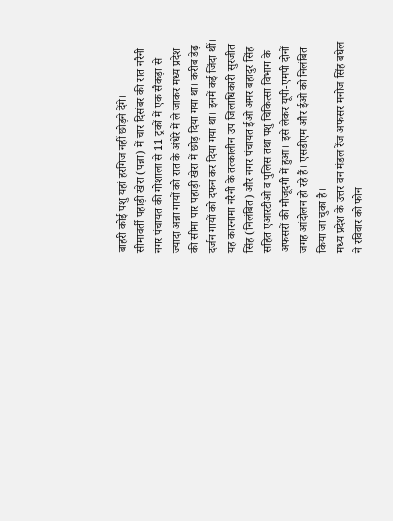बाहरी कोई पशु यहां हरगिज नहीं छोड़ने देंगे।
सीमावर्ती पहाड़ी खेरा (पन्ना) में चार दिसंबर की रात नरैनी नगर पंचायत की गोशाला से 11 ट्रकों में एक सैकड़ा से ज्यादा अन्ना गायों को रात के अंधेरे में ले जाकर मध्य प्रदेश की सीमा पार पहाड़ी खेरा में छोड़ दिया गया था। करीब डेढ़ दर्जन गायों को दफन कर दिया गया था। इनमें कई जिंदा थीं। यह कारनामा नरैनी के तत्कालीन उप जिलाधिकारी सुरजीत सिंह (निलंबित) और नगर पंचायत ईओ अमर बहादुर सिंह सहित एआरटीओ व पुलिस तथा पशु चिकित्सा विभाग के अफसरों की मौजूदगी में हुआ। इसे लेकर यूपी-एमपी दोनों जगह आंदोलन हो रहे हैं। एसडीएम और ईओ को निलंबित किया जा चुका है।
मध्य प्रदेश के उत्तर वन मंडल रेंज अफसर मनोज सिंह बघेल ने रविवार को फोन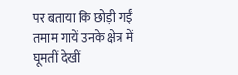पर बताया कि छोड़ी गईं तमाम गायें उनके क्षेत्र में घूमतीं देखीं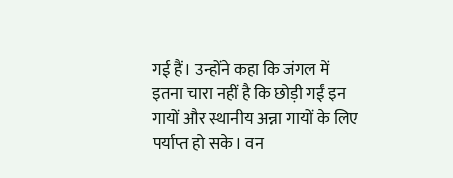गई हैं। उन्होंने कहा कि जंगल में इतना चारा नहीं है कि छोड़ी गईं इन गायों और स्थानीय अन्ना गायों के लिए पर्याप्त हो सके। वन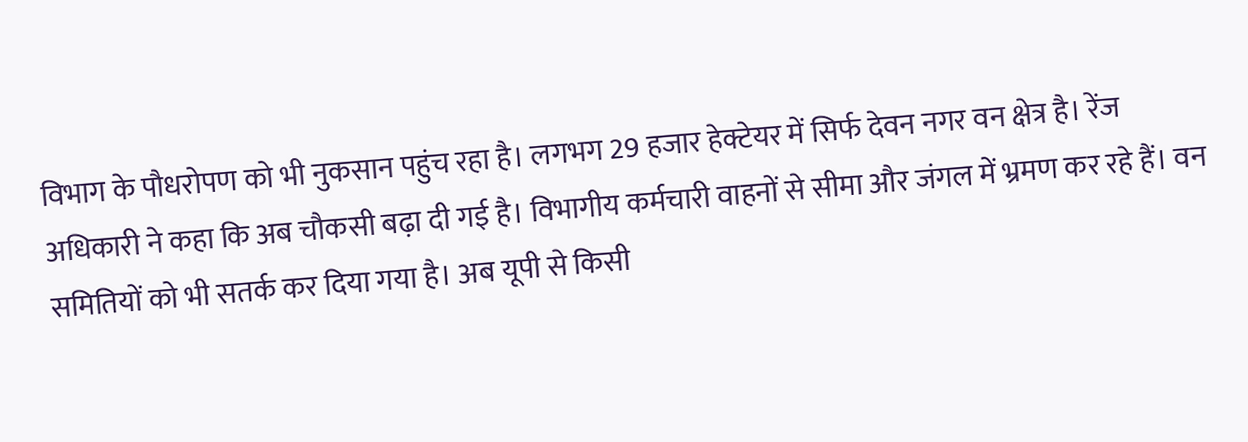विभाग के पौधरोपण को भी नुकसान पहुंच रहा है। लगभग 29 हजार हेक्टेयर में सिर्फ देवन नगर वन क्षेत्र है। रेंज अधिकारी ने कहा कि अब चौकसी बढ़ा दी गई है। विभागीय कर्मचारी वाहनों से सीमा और जंगल में भ्रमण कर रहे हैं। वन समितियों को भी सतर्क कर दिया गया है। अब यूपी से किसी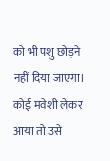को भी पशु छोड़ने नहीं दिया जाएगा। कोई मवेशी लेकर आया तो उसे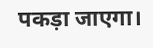पकड़ा जाएगा।